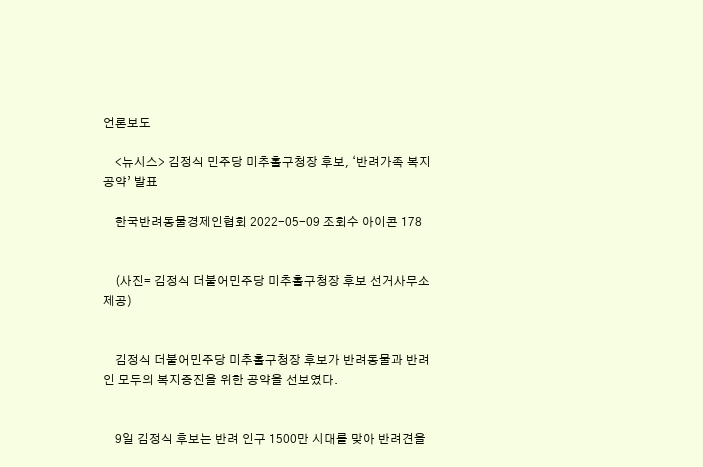언론보도

    <뉴시스> 김정식 민주당 미추홀구청장 후보, ‘반려가족 복지공약’ 발표

    한국반려동물경제인협회 2022-05-09 조회수 아이콘 178


    (사진= 김정식 더불어민주당 미추홀구청장 후보 선거사무소 제공)


    김정식 더불어민주당 미추홀구청장 후보가 반려동물과 반려인 모두의 복지증진을 위한 공약을 선보였다.


    9일 김정식 후보는 반려 인구 1500만 시대를 맞아 반려견을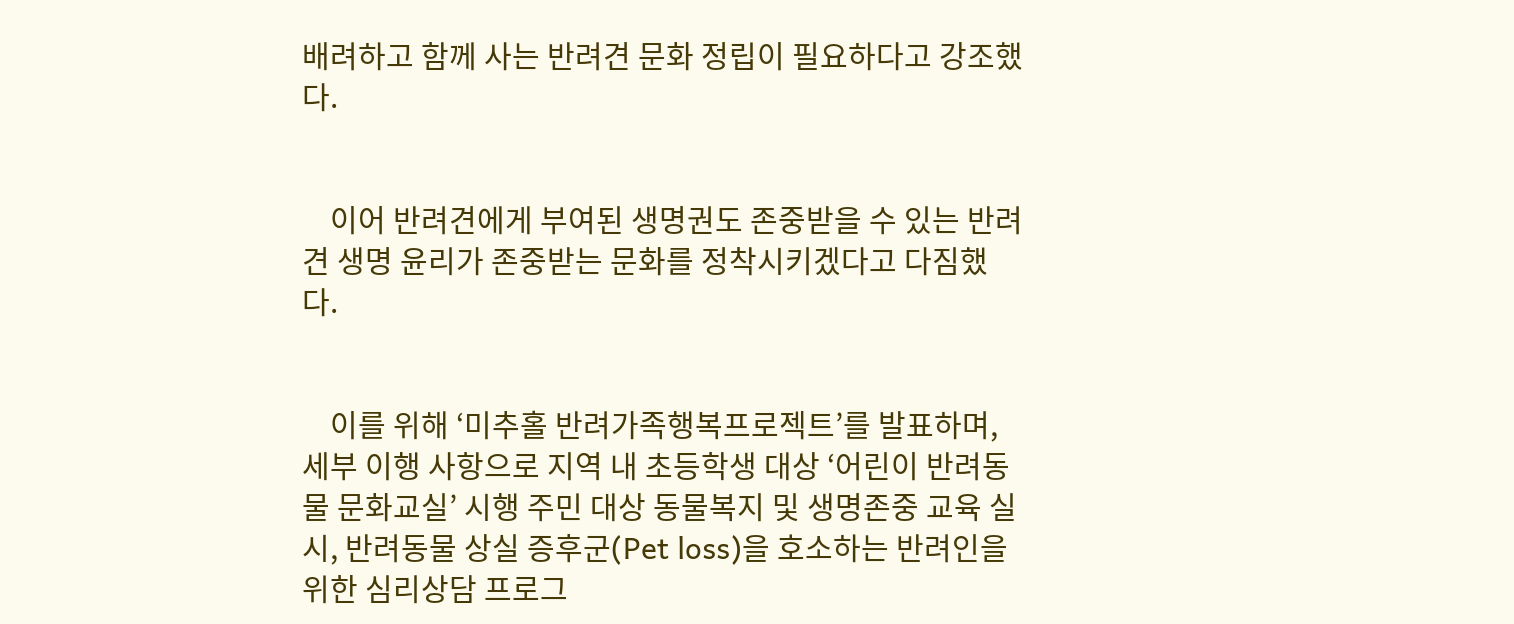배려하고 함께 사는 반려견 문화 정립이 필요하다고 강조했다.


    이어 반려견에게 부여된 생명권도 존중받을 수 있는 반려견 생명 윤리가 존중받는 문화를 정착시키겠다고 다짐했다.


    이를 위해 ‘미추홀 반려가족행복프로젝트’를 발표하며, 세부 이행 사항으로 지역 내 초등학생 대상 ‘어린이 반려동물 문화교실’ 시행 주민 대상 동물복지 및 생명존중 교육 실시, 반려동물 상실 증후군(Pet loss)을 호소하는 반려인을 위한 심리상담 프로그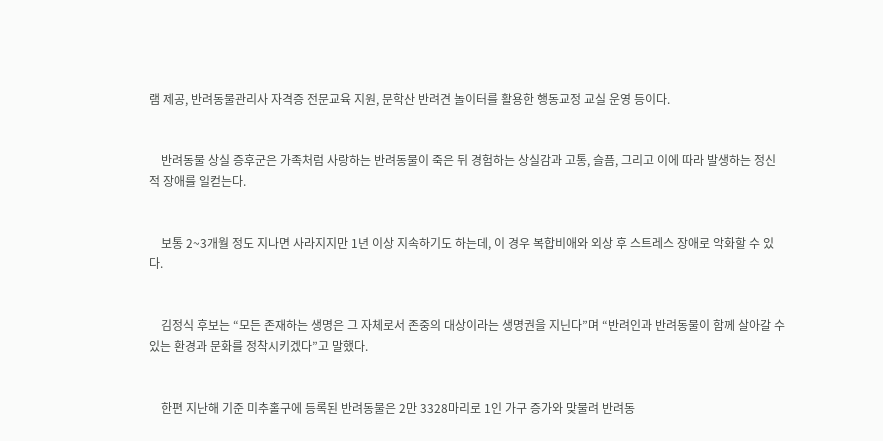램 제공, 반려동물관리사 자격증 전문교육 지원, 문학산 반려견 놀이터를 활용한 행동교정 교실 운영 등이다.


    반려동물 상실 증후군은 가족처럼 사랑하는 반려동물이 죽은 뒤 경험하는 상실감과 고통, 슬픔, 그리고 이에 따라 발생하는 정신적 장애를 일컫는다.


    보통 2~3개월 정도 지나면 사라지지만 1년 이상 지속하기도 하는데, 이 경우 복합비애와 외상 후 스트레스 장애로 악화할 수 있다.


    김정식 후보는 “모든 존재하는 생명은 그 자체로서 존중의 대상이라는 생명권을 지닌다”며 “반려인과 반려동물이 함께 살아갈 수 있는 환경과 문화를 정착시키겠다”고 말했다.


    한편 지난해 기준 미추홀구에 등록된 반려동물은 2만 3328마리로 1인 가구 증가와 맞물려 반려동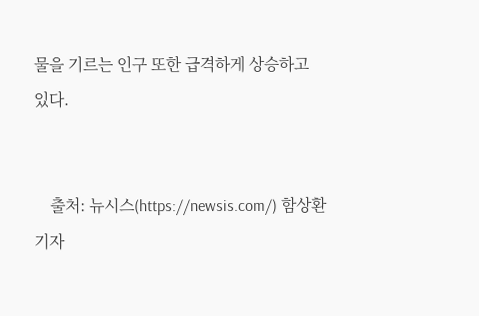물을 기르는 인구 또한 급격하게 상승하고 있다.


    출처: 뉴시스(https://newsis.com/) 함상환 기자